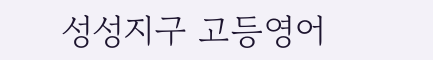성성지구 고등영어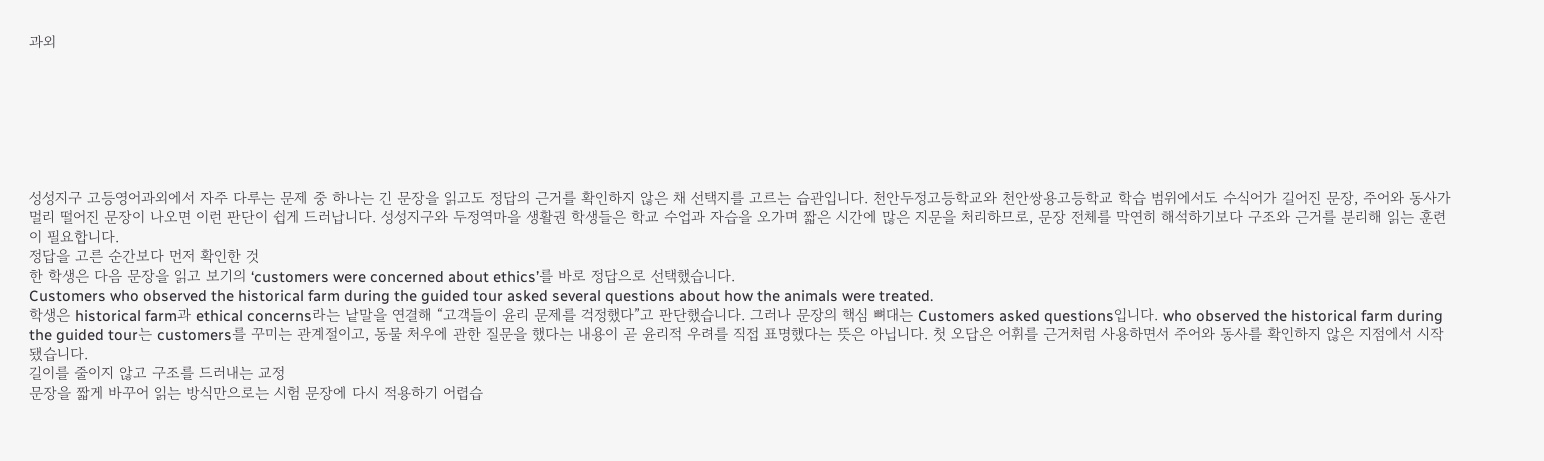과외







성성지구 고등영어과외에서 자주 다루는 문제 중 하나는 긴 문장을 읽고도 정답의 근거를 확인하지 않은 채 선택지를 고르는 습관입니다. 천안두정고등학교와 천안쌍용고등학교 학습 범위에서도 수식어가 길어진 문장, 주어와 동사가 멀리 떨어진 문장이 나오면 이런 판단이 쉽게 드러납니다. 성성지구와 두정역마을 생활권 학생들은 학교 수업과 자습을 오가며 짧은 시간에 많은 지문을 처리하므로, 문장 전체를 막연히 해석하기보다 구조와 근거를 분리해 읽는 훈련이 필요합니다.
정답을 고른 순간보다 먼저 확인한 것
한 학생은 다음 문장을 읽고 보기의 ‘customers were concerned about ethics’를 바로 정답으로 선택했습니다.
Customers who observed the historical farm during the guided tour asked several questions about how the animals were treated.
학생은 historical farm과 ethical concerns라는 낱말을 연결해 “고객들이 윤리 문제를 걱정했다”고 판단했습니다. 그러나 문장의 핵심 뼈대는 Customers asked questions입니다. who observed the historical farm during the guided tour는 customers를 꾸미는 관계절이고, 동물 처우에 관한 질문을 했다는 내용이 곧 윤리적 우려를 직접 표명했다는 뜻은 아닙니다. 첫 오답은 어휘를 근거처럼 사용하면서 주어와 동사를 확인하지 않은 지점에서 시작됐습니다.
길이를 줄이지 않고 구조를 드러내는 교정
문장을 짧게 바꾸어 읽는 방식만으로는 시험 문장에 다시 적용하기 어렵습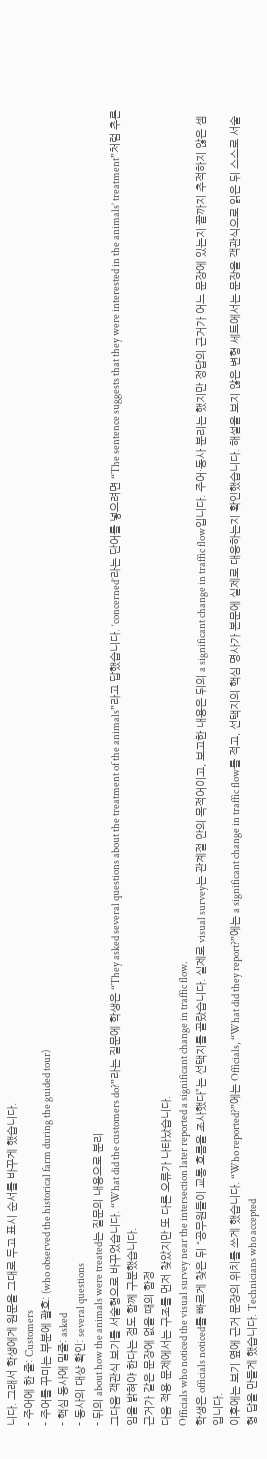니다. 그래서 학생에게 원문을 그대로 두고 표시 순서를 바꾸게 했습니다.
- 주어에 한 줄: Customers
- 주어를 꾸미는 부분에 괄호: (who observed the historical farm during the guided tour)
- 핵심 동사에 밑줄: asked
- 동사의 대상 확인: several questions
- 뒤의 about how the animals were treated는 질문의 내용으로 분리
그다음 객관식 보기를 서술형으로 바꾸었습니다. “What did the customers do?”라는 질문에 학생은 “They asked several questions about the treatment of the animals”라고 답했습니다. ‘concerned’라는 단어를 넣으려면 “The sentence suggests that they were interested in the animals’ treatment”처럼 추론임을 밝혀야 한다는 점도 함께 구분했습니다.
근거가 같은 문장에 없을 때의 함정
다음 적용 문제에서는 구조를 먼저 찾았지만 또 다른 오류가 나타났습니다.
Officials who noticed the visual survey near the intersection later reported a significant change in traffic flow.
학생은 officials noticed를 빠르게 찾은 뒤 “공무원들이 교통 흐름을 조사했다”는 선택지를 골랐습니다. 실제로 visual survey는 관계절 안의 목적어이고, 보고한 내용은 뒤의 a significant change in traffic flow입니다. 주어·동사 분리는 했지만 정답의 근거가 어느 문장에 있는지 끝까지 추적하지 않은 셈입니다.
이후에는 보기 옆에 근거 문장의 위치를 쓰게 했습니다. “Who reported?”에는 Officials, “What did they report?”에는 a significant change in traffic flow를 적고, 선택지의 핵심 명사가 본문에 실제로 대응하는지 확인했습니다. 해설을 보지 않은 변형 세트에서는 문장을 객관식으로 읽은 뒤 스스로 서술형 답을 만들게 했습니다. Technicians who accepted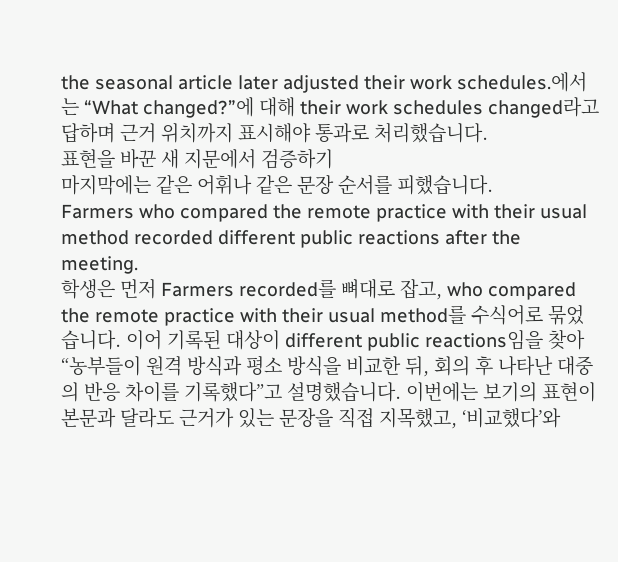the seasonal article later adjusted their work schedules.에서는 “What changed?”에 대해 their work schedules changed라고 답하며 근거 위치까지 표시해야 통과로 처리했습니다.
표현을 바꾼 새 지문에서 검증하기
마지막에는 같은 어휘나 같은 문장 순서를 피했습니다.
Farmers who compared the remote practice with their usual method recorded different public reactions after the meeting.
학생은 먼저 Farmers recorded를 뼈대로 잡고, who compared the remote practice with their usual method를 수식어로 묶었습니다. 이어 기록된 대상이 different public reactions임을 찾아 “농부들이 원격 방식과 평소 방식을 비교한 뒤, 회의 후 나타난 대중의 반응 차이를 기록했다”고 설명했습니다. 이번에는 보기의 표현이 본문과 달라도 근거가 있는 문장을 직접 지목했고, ‘비교했다’와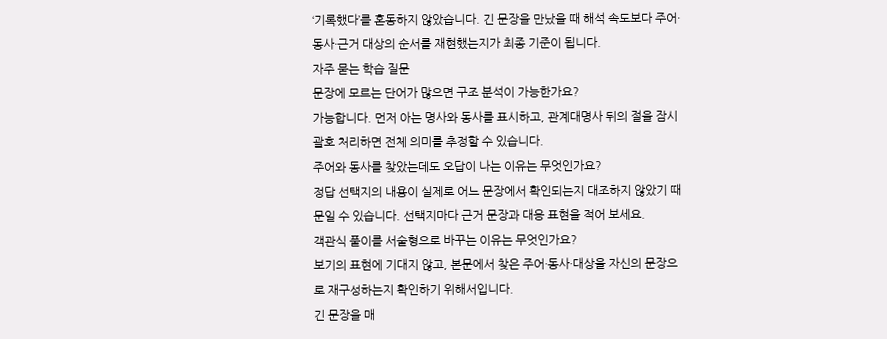‘기록했다’를 혼동하지 않았습니다. 긴 문장을 만났을 때 해석 속도보다 주어·동사·근거 대상의 순서를 재현했는지가 최종 기준이 됩니다.
자주 묻는 학습 질문
문장에 모르는 단어가 많으면 구조 분석이 가능한가요?
가능합니다. 먼저 아는 명사와 동사를 표시하고, 관계대명사 뒤의 절을 잠시 괄호 처리하면 전체 의미를 추정할 수 있습니다.
주어와 동사를 찾았는데도 오답이 나는 이유는 무엇인가요?
정답 선택지의 내용이 실제로 어느 문장에서 확인되는지 대조하지 않았기 때문일 수 있습니다. 선택지마다 근거 문장과 대응 표현을 적어 보세요.
객관식 풀이를 서술형으로 바꾸는 이유는 무엇인가요?
보기의 표현에 기대지 않고, 본문에서 찾은 주어·동사·대상을 자신의 문장으로 재구성하는지 확인하기 위해서입니다.
긴 문장을 매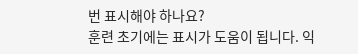번 표시해야 하나요?
훈련 초기에는 표시가 도움이 됩니다. 익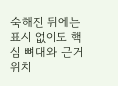숙해진 뒤에는 표시 없이도 핵심 뼈대와 근거 위치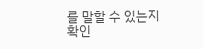를 말할 수 있는지 확인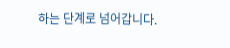하는 단계로 넘어갑니다.